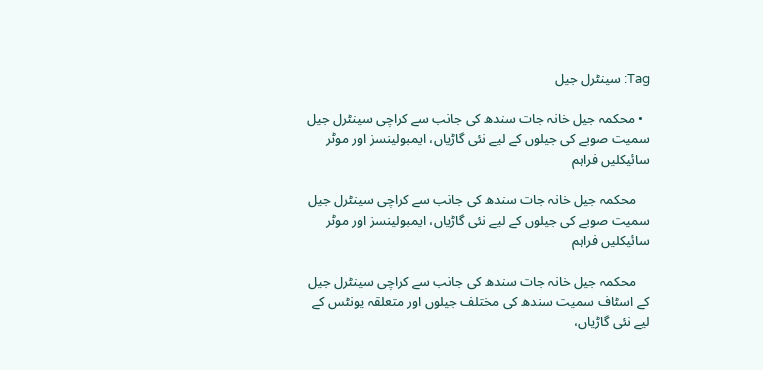Tag: سینٹرل جیل

  • محکمہ جیل خانہ جات سندھ کی جانب سے کراچی سینٹرل جیل سمیت صوبے کی جیلوں کے لیے نئی گاڑیاں، ایمبولینسز اور موٹر سائیکلیں فراہم

    محکمہ جیل خانہ جات سندھ کی جانب سے کراچی سینٹرل جیل سمیت صوبے کی جیلوں کے لیے نئی گاڑیاں، ایمبولینسز اور موٹر سائیکلیں فراہم

    محکمہ جیل خانہ جات سندھ کی جانب سے کراچی سینٹرل جیل کے اسٹاف سمیت سندھ کی مختلف جیلوں اور متعلقہ یونٹس کے لیے نئی گاڑیاں،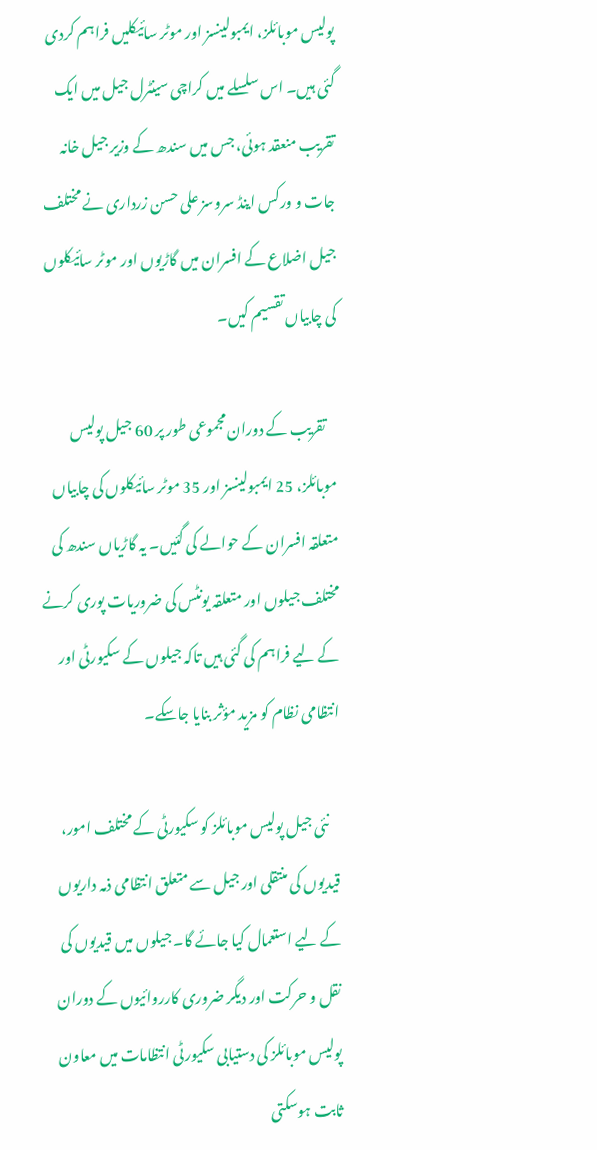پولیس موبائلز، ایمبولینسز اور موٹر سائیکلیں فراہم کردی گئی ہیں۔ اس سلسلے میں کراچی سینٹرل جیل میں ایک تقریب منعقد ہوئی، جس میں سندھ کے وزیر جیل خانہ جات و ورکس اینڈ سروسز علی حسن زرداری نے مختلف جیل اضلاع کے افسران میں گاڑیوں اور موٹر سائیکلوں کی چابیاں تقسیم کیں۔

    تقریب کے دوران مجموعی طور پر 60 جیل پولیس موبائلز، 25 ایمبولینسز اور 35 موٹر سائیکلوں کی چابیاں متعلقہ افسران کے حوالے کی گئیں۔ یہ گاڑیاں سندھ کی مختلف جیلوں اور متعلقہ یونٹس کی ضروریات پوری کرنے کے لیے فراہم کی گئی ہیں تاکہ جیلوں کے سکیورٹی اور انتظامی نظام کو مزید مؤثر بنایا جاسکے۔

    نئی جیل پولیس موبائلز کو سکیورٹی کے مختلف امور، قیدیوں کی منتقلی اور جیل سے متعلق انتظامی ذمہ داریوں کے لیے استعمال کیا جائے گا۔ جیلوں میں قیدیوں کی نقل و حرکت اور دیگر ضروری کارروائیوں کے دوران پولیس موبائلز کی دستیابی سکیورٹی انتظامات میں معاون ثابت ہوسکتی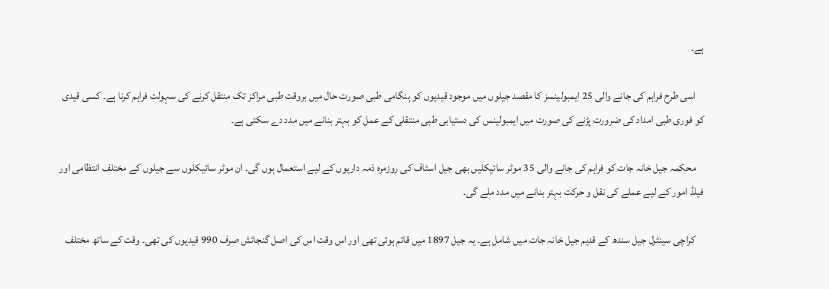ہے۔

    اسی طرح فراہم کی جانے والی 25 ایمبولینسز کا مقصد جیلوں میں موجود قیدیوں کو ہنگامی طبی صورت حال میں بروقت طبی مراکز تک منتقل کرنے کی سہولت فراہم کرنا ہے۔ کسی قیدی کو فوری طبی امداد کی ضرورت پڑنے کی صورت میں ایمبولینس کی دستیابی طبی منتقلی کے عمل کو بہتر بنانے میں مدد دے سکتی ہے۔

    محکمہ جیل خانہ جات کو فراہم کی جانے والی 35 موٹر سائیکلیں بھی جیل اسٹاف کی روزمرہ ذمہ داریوں کے لیے استعمال ہوں گی۔ ان موٹر سائیکلوں سے جیلوں کے مختلف انتظامی اور فیلڈ امور کے لیے عملے کی نقل و حرکت بہتر بنانے میں مدد ملے گی۔

    کراچی سینٹرل جیل سندھ کے قدیم جیل خانہ جات میں شامل ہے۔ یہ جیل 1897 میں قائم ہوئی تھی اور اس وقت اس کی اصل گنجائش صرف 990 قیدیوں کی تھی۔ وقت کے ساتھ مختلف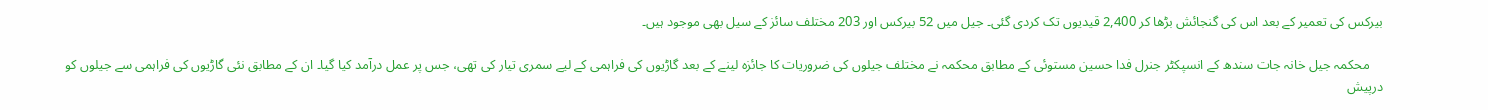بیرکس کی تعمیر کے بعد اس کی گنجائش بڑھا کر 2,400 قیدیوں تک کردی گئی۔ جیل میں 52 بیرکس اور 203 مختلف سائز کے سیل بھی موجود ہیں۔

    محکمہ جیل خانہ جات سندھ کے انسپکٹر جنرل فدا حسین مستوئی کے مطابق محکمہ نے مختلف جیلوں کی ضروریات کا جائزہ لینے کے بعد گاڑیوں کی فراہمی کے لیے سمری تیار کی تھی، جس پر عمل درآمد کیا گیا۔ ان کے مطابق نئی گاڑیوں کی فراہمی سے جیلوں کو درپیش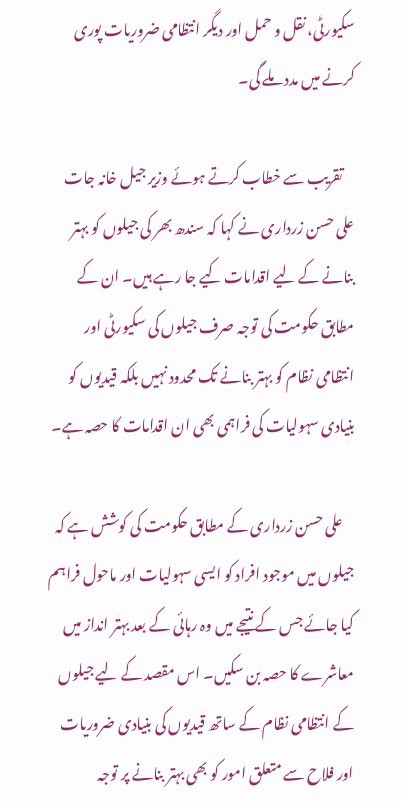سکیورٹی، نقل و حمل اور دیگر انتظامی ضروریات پوری کرنے میں مدد ملے گی۔

    تقریب سے خطاب کرتے ہوئے وزیر جیل خانہ جات علی حسن زرداری نے کہا کہ سندھ بھر کی جیلوں کو بہتر بنانے کے لیے اقدامات کیے جا رہے ہیں۔ ان کے مطابق حکومت کی توجہ صرف جیلوں کی سکیورٹی اور انتظامی نظام کو بہتر بنانے تک محدود نہیں بلکہ قیدیوں کو بنیادی سہولیات کی فراہمی بھی ان اقدامات کا حصہ ہے۔

    علی حسن زرداری کے مطابق حکومت کی کوشش ہے کہ جیلوں میں موجود افراد کو ایسی سہولیات اور ماحول فراہم کیا جائے جس کے نتیجے میں وہ رہائی کے بعد بہتر انداز میں معاشرے کا حصہ بن سکیں۔ اس مقصد کے لیے جیلوں کے انتظامی نظام کے ساتھ قیدیوں کی بنیادی ضروریات اور فلاح سے متعلق امور کو بھی بہتر بنانے پر توجہ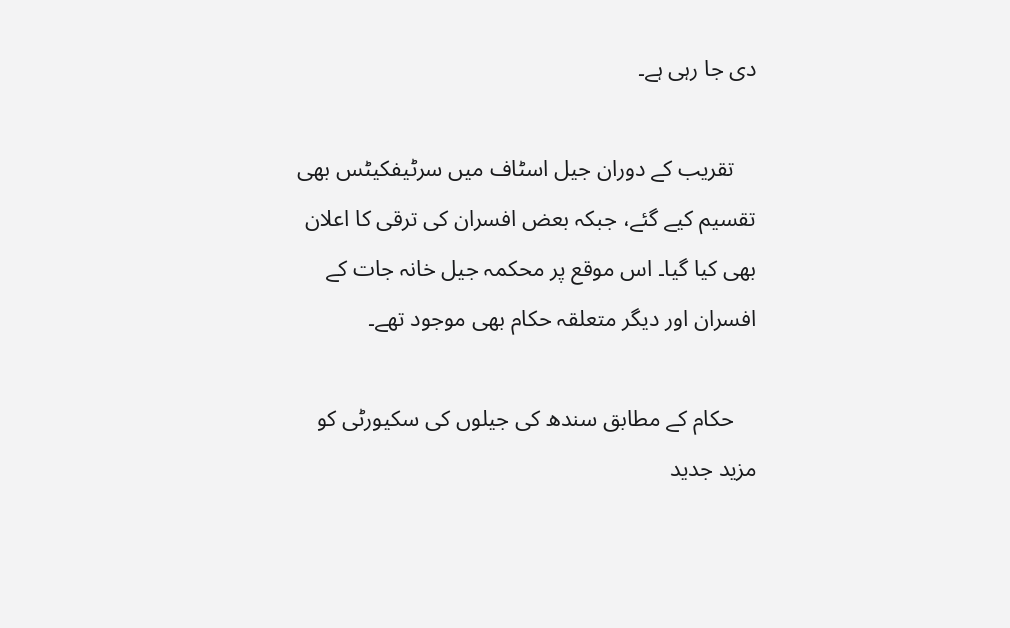دی جا رہی ہے۔

    تقریب کے دوران جیل اسٹاف میں سرٹیفکیٹس بھی تقسیم کیے گئے، جبکہ بعض افسران کی ترقی کا اعلان بھی کیا گیا۔ اس موقع پر محکمہ جیل خانہ جات کے افسران اور دیگر متعلقہ حکام بھی موجود تھے۔

    حکام کے مطابق سندھ کی جیلوں کی سکیورٹی کو مزید جدید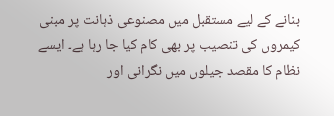بنانے کے لیے مستقبل میں مصنوعی ذہانت پر مبنی کیمروں کی تنصیب پر بھی کام کیا جا رہا ہے۔ ایسے نظام کا مقصد جیلوں میں نگرانی اور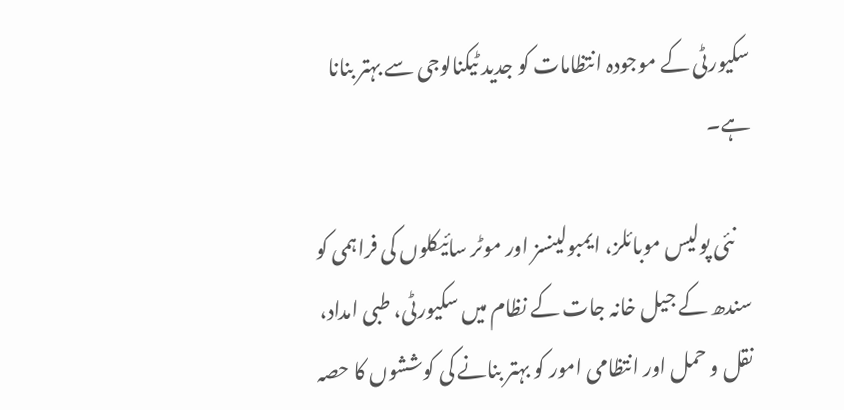سکیورٹی کے موجودہ انتظامات کو جدید ٹیکنالوجی سے بہتر بنانا ہے۔

    نئی پولیس موبائلز، ایمبولینسز اور موٹر سائیکلوں کی فراہمی کو سندھ کے جیل خانہ جات کے نظام میں سکیورٹی، طبی امداد، نقل و حمل اور انتظامی امور کو بہتر بنانے کی کوششوں کا حصہ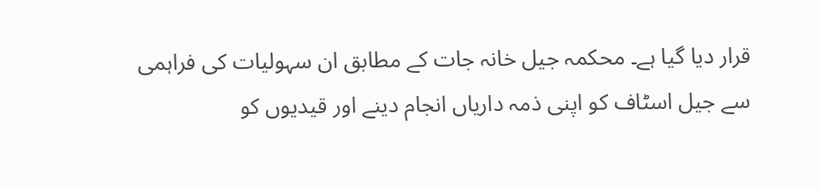قرار دیا گیا ہے۔ محکمہ جیل خانہ جات کے مطابق ان سہولیات کی فراہمی سے جیل اسٹاف کو اپنی ذمہ داریاں انجام دینے اور قیدیوں کو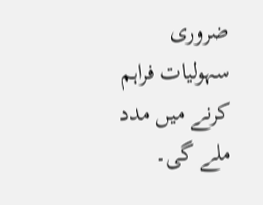ضروری سہولیات فراہم کرنے میں مدد ملے گی۔